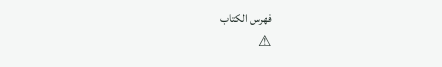فهرس الكتاب
⚠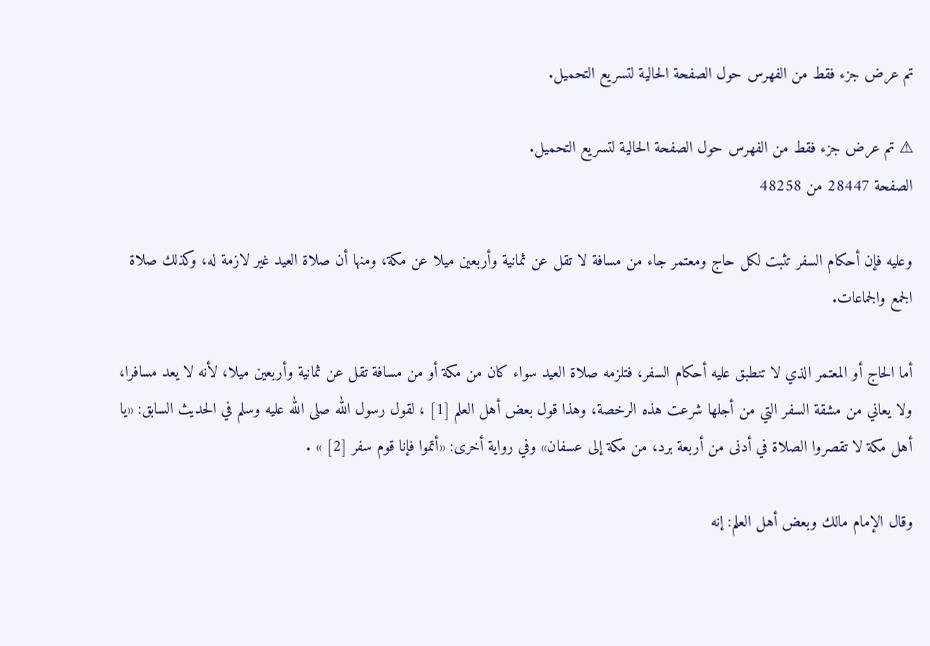تم عرض جزء فقط من الفهرس حول الصفحة الحالية لتسريع التحميل.

⚠ تم عرض جزء فقط من الفهرس حول الصفحة الحالية لتسريع التحميل.
الصفحة 28447 من 48258

وعليه فإن أحكام السفر تثبت لكل حاج ومعتمر جاء من مسافة لا تقل عن ثمانية وأربعين ميلا عن مكة، ومنها أن صلاة العيد غير لازمة له، وكذلك صلاة الجمع والجماعات.

أما الحاج أو المعتمر الذي لا تنطبق عليه أحكام السفر، فتلزمه صلاة العيد سواء كان من مكة أو من مسافة تقل عن ثمانية وأربعين ميلا، لأنه لا يعد مسافرا، ولا يعاني من مشقة السفر التي من أجلها شرعت هذه الرخصة، وهذا قول بعض أهل العلم [1] ، لقول رسول الله صلى الله عليه وسلم في الحديث السابق: «يا أهل مكة لا تقصروا الصلاة في أدنى من أربعة برد، من مكة إلى عسفان» وفي رواية أخرى: «أتموا فإنا قوم سفر [2] » .

وقال الإمام مالك وبعض أهل العلم: إنه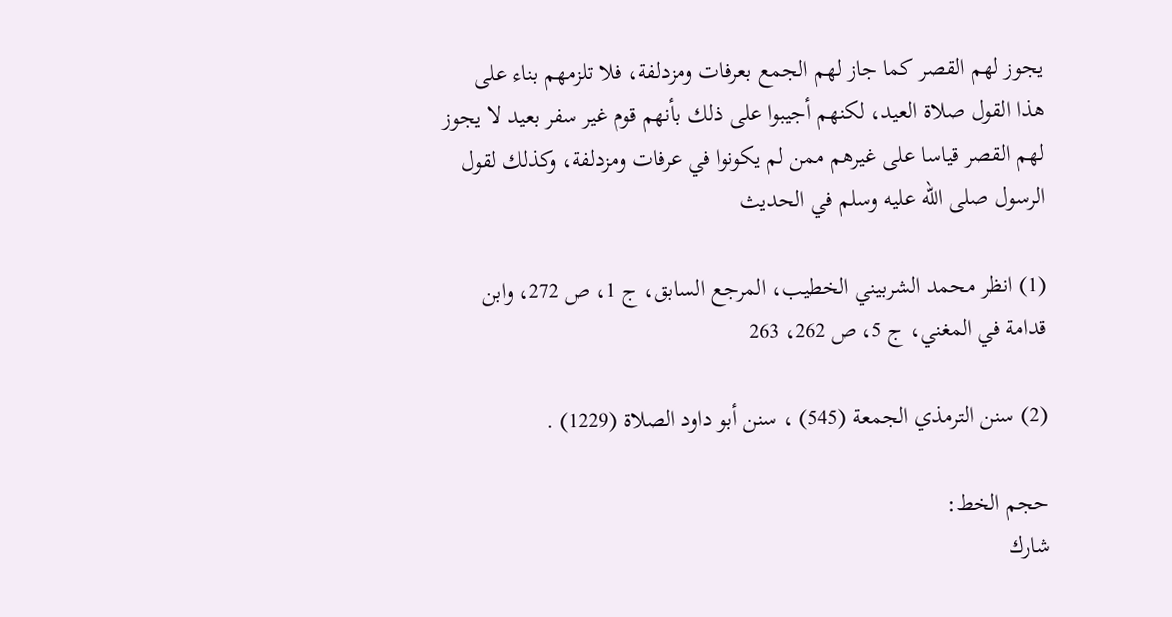يجوز لهم القصر كما جاز لهم الجمع بعرفات ومزدلفة، فلا تلزمهم بناء على هذا القول صلاة العيد، لكنهم أجيبوا على ذلك بأنهم قوم غير سفر بعيد لا يجوز لهم القصر قياسا على غيرهم ممن لم يكونوا في عرفات ومزدلفة، وكذلك لقول الرسول صلى الله عليه وسلم في الحديث

(1) انظر محمد الشربيني الخطيب، المرجع السابق، ج 1، ص 272، وابن قدامة في المغني، ج 5، ص 262، 263

(2) سنن الترمذي الجمعة (545) ، سنن أبو داود الصلاة (1229) .

حجم الخط:
شارك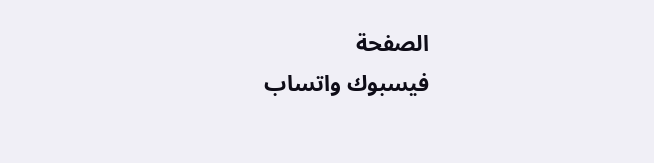الصفحة
فيسبوك واتساب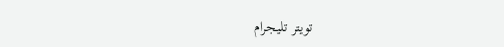تويتر تليجرام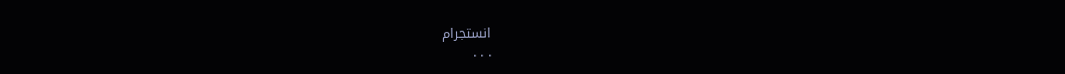انستجرام
. . .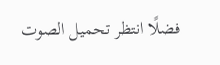فضلًا انتظر تحميل الصوت